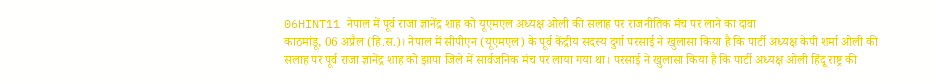06HINT11 नेपाल में पूर्व राजा ज्ञानेंद्र शाह को यूएमएल अध्यक्ष ओली की सलाह पर राजनीतिक मंच पर लाने का दावा
काठमांडू, 06 अप्रैल (हि.स.)। नेपाल में सीपीएन (यूएमएल) के पूर्व केंद्रीय सदस्य दुर्गा परसाई ने खुलासा किया है कि पार्टी अध्यक्ष केपी शर्मा ओली की सलाह पर पूर्व राजा ज्ञानेंद्र शाह को झापा जिले में सार्वजनिक मंच पर लाया गया था। परसाई ने खुलासा किया है कि पार्टी अध्यक्ष ओली हिंदू राष्ट्र की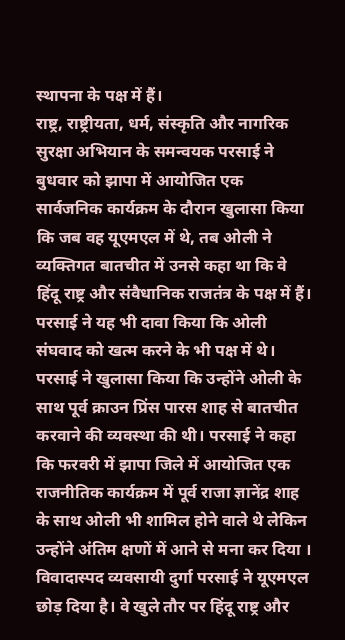स्थापना के पक्ष में हैं।
राष्ट्र, राष्ट्रीयता, धर्म, संस्कृति और नागरिक सुरक्षा अभियान के समन्वयक परसाई ने बुधवार को झापा में आयोजित एक सार्वजनिक कार्यक्रम के दौरान खुलासा किया कि जब वह यूएमएल में थे, तब ओली ने व्यक्तिगत बातचीत में उनसे कहा था कि वे हिंदू राष्ट्र और संवैधानिक राजतंत्र के पक्ष में हैं। परसाई ने यह भी दावा किया कि ओली संघवाद को खत्म करने के भी पक्ष में थे।
परसाई ने खुलासा किया कि उन्होंने ओली के साथ पूर्व क्राउन प्रिंस पारस शाह से बातचीत करवाने की व्यवस्था की थी। परसाई ने कहा कि फरवरी में झापा जिले में आयोजित एक राजनीतिक कार्यक्रम में पूर्व राजा ज्ञानेंद्र शाह के साथ ओली भी शामिल होने वाले थे लेकिन उन्होंने अंतिम क्षणों में आने से मना कर दिया ।
विवादास्पद व्यवसायी दुर्गा परसाई ने यूएमएल छोड़ दिया है। वे खुले तौर पर हिंदू राष्ट्र और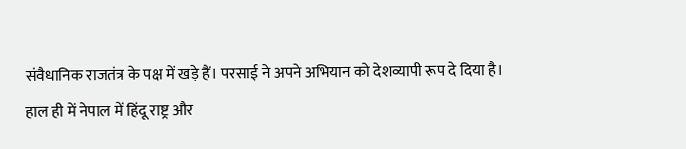संवैधानिक राजतंत्र के पक्ष में खड़े हैं। परसाई ने अपने अभियान को देशव्यापी रूप दे दिया है।
हाल ही में नेपाल में हिंदू राष्ट्र और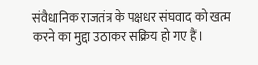संवैधानिक राजतंत्र के पक्षधर संघवाद को खत्म करने का मुद्दा उठाकर सक्रिय हो गए हैं।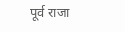पूर्व राजा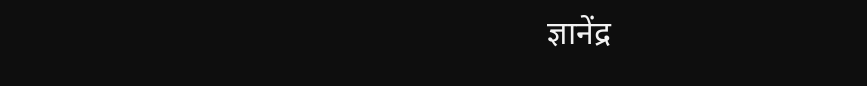ज्ञानेंद्र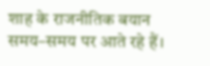शाह के राजनीतिक बयान समय–समय पर आते रहे हैं।